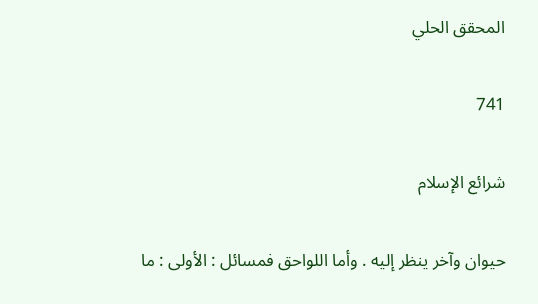المحقق الحلي

741

شرائع الإسلام

حيوان وآخر ينظر إليه . وأما اللواحق فمسائل : الأولى : ما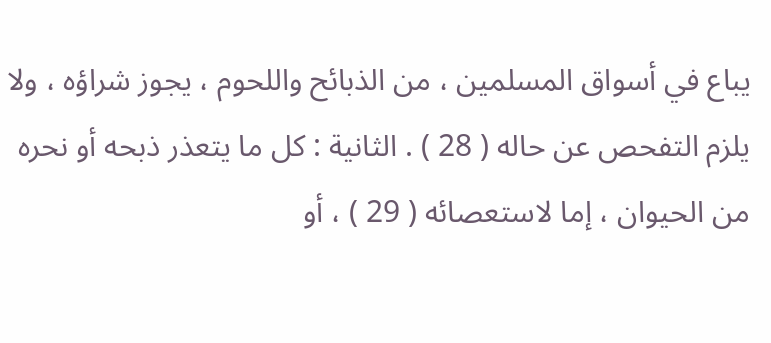يباع في أسواق المسلمين ، من الذبائح واللحوم ، يجوز شراؤه ، ولا يلزم التفحص عن حاله ( 28 ) . الثانية : كل ما يتعذر ذبحه أو نحره من الحيوان ، إما لاستعصائه ( 29 ) ، أو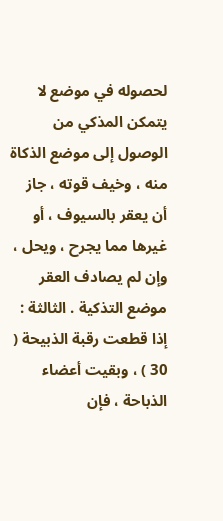لحصوله في موضع لا يتمكن المذكي من الوصول إلى موضع الذكاة منه ، وخيف قوته ، جاز أن يعقر بالسيوف ، أو غيرها مما يجرح ، ويحل ، وإن لم يصادف العقر موضع التذكية . الثالثة : إذا قطعت رقبة الذبيحة ( 30 ) ، وبقيت أعضاء الذباحة ، فإن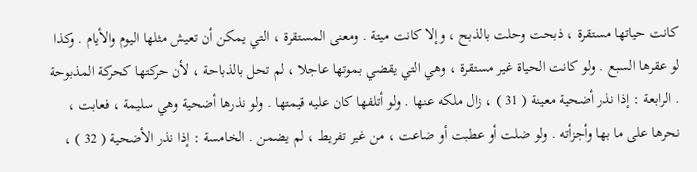كانت حياتها مستقرة ، ذبحت وحلت بالذبح ، وإلا كانت ميتة . ومعنى المستقرة ، التي يمكن أن تعيش مثلها اليوم والأيام . وكذا لو عقرها السبع . ولو كانت الحياة غير مستقرة ، وهي التي يقضي بموتها عاجلا ، لم تحل بالذباحة ، لأن حركتها كحركة المذبوحة . الرابعة : إذا نذر أضحية معينة ( 31 ) ، زال ملكه عنها . ولو أتلفها كان عليه قيمتها . ولو نذرها أضحية وهي سليمة ، فعابت ، نحرها على ما بها وأجزأته . ولو ضلت أو عطبت أو ضاعت ، من غير تفريط ، لم يضمن . الخامسة : إذا نذر الأضحية ( 32 ) ،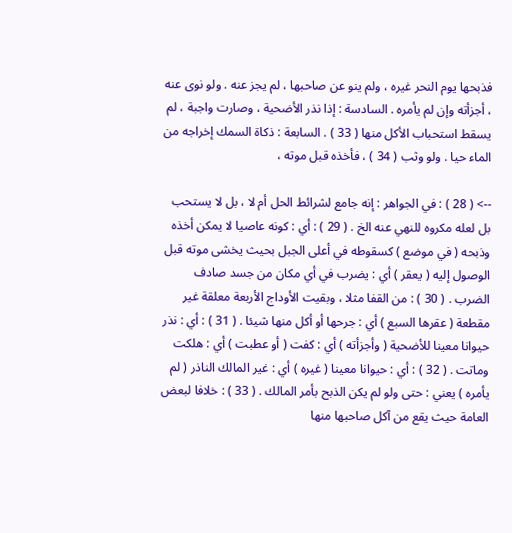فذبحها يوم النحر غيره ، ولم ينو عن صاحبها ، لم يجز عنه . ولو نوى عنه ، أجزأته وإن لم يأمره . السادسة : إذا نذر الأضحية ، وصارت واجبة ، لم يسقط استحباب الأكل منها ( 33 ) . السابعة : ذكاة السمك إخراجه من الماء حيا . ولو وثب ( 34 ) ، فأخذه قبل موته ،

--> ( 28 ) : في الجواهر : إنه جامع لشرائط الحل أم لا ، بل لا يستحب بل لعله مكروه للنهي عنه الخ . ( 29 ) : أي : كونه عاصيا لا يمكن أخذه وذبحه ( في موضع ) كسقوطه في أعلى الجبل بحيث يخشى موته قبل الوصول إليه ( يعقر ) أي : يضرب في أي مكان من جسد صادف الضرب . ( 30 ) : من القفا مثلا ، وبقيت الأوداج الأربعة معلقة غير مقطعة ( عقرها السبع ) أي : جرحها أو أكل منها شيئا . ( 31 ) : أي : نذر حيوانا معينا للأضحية ( وأجزأته ) أي : كفت ( أو عطبت ) أي : هلكت وماتت . ( 32 ) : أي : حيوانا معينا ( غيره ) أي : غير المالك الناذر ( لم يأمره ) يعني : حتى ولو لم يكن الذبح بأمر المالك . ( 33 ) : خلافا لبعض العامة حيث يقع من آكل صاحبها منها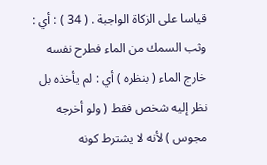قياسا على الزكاة الواجبة . ( 34 ) : أي : وثب السمك من الماء فطرح نفسه خارج الماء ( بنظره ) أي : لم يأخذه بل نظر إليه شخص فقط ( ولو أخرجه مجوس ) لأنه لا يشترط كونه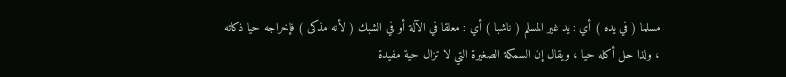مسلما ( في يده ) أي : يد غير المسلم ( ناشبا ) أي : معلقا في الآلة أو في الشبك ( لأنه مذكى ) فإخراجه حيا ذكاته ، ولذا حل أكله حيا ، ويقال إن السمكة الصغيرة التي لا تزال حية مفيدة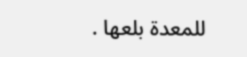للمعدة بلعها .